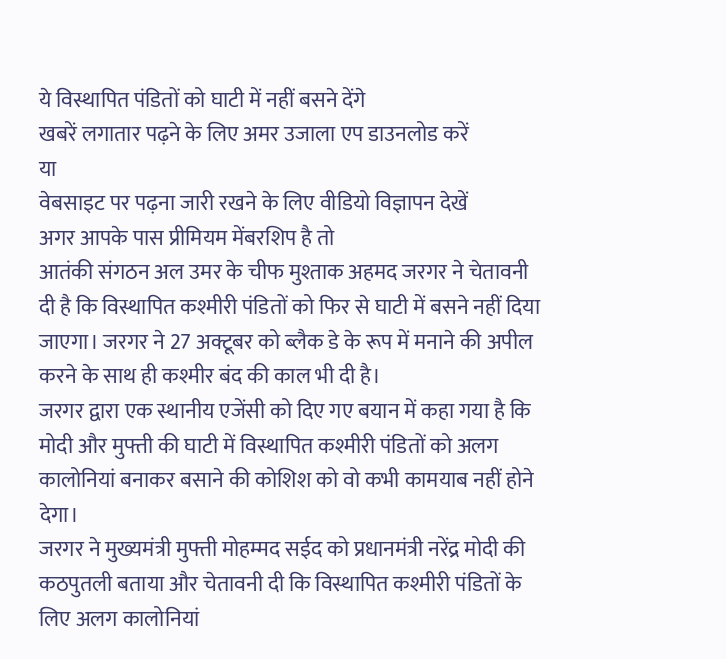ये विस्थापित पंडितों को घाटी में नहीं बसने देंगे
खबरें लगातार पढ़ने के लिए अमर उजाला एप डाउनलोड करें
या
वेबसाइट पर पढ़ना जारी रखने के लिए वीडियो विज्ञापन देखें
अगर आपके पास प्रीमियम मेंबरशिप है तो
आतंकी संगठन अल उमर के चीफ मुश्ताक अहमद जरगर ने चेतावनी दी है कि विस्थापित कश्मीरी पंडितों को फिर से घाटी में बसने नहीं दिया जाएगा। जरगर ने 27 अक्टूबर को ब्लैक डे के रूप में मनाने की अपील करने के साथ ही कश्मीर बंद की काल भी दी है।
जरगर द्वारा एक स्थानीय एजेंसी को दिए गए बयान में कहा गया है कि मोदी और मुफ्ती की घाटी में विस्थापित कश्मीरी पंडितों को अलग कालोनियां बनाकर बसाने की कोशिश को वो कभी कामयाब नहीं होने देगा।
जरगर ने मुख्यमंत्री मुफ्ती मोहम्मद सईद को प्रधानमंत्री नरेंद्र मोदी की कठपुतली बताया और चेतावनी दी कि विस्थापित कश्मीरी पंडितों के लिए अलग कालोनियां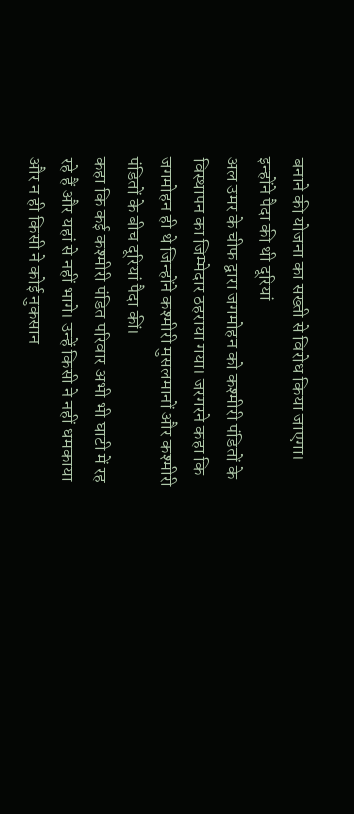बनाने की योजना का सख्ती से विरोध किया जाएगा।
इन्होंने पैदा की थी दूरियां
अल उमर के चीफ द्वारा जगमोहन को कश्मीरी पंडितों के विस्थापन का जिम्मेदार ठहराया गया। जरगरने कहा कि जगमोहन ही थे जिन्होंने कश्मीरी मुसलमानों और कश्मीरी पंडितों के बीच दूरियां पैदा कीं।
कहा कि कई कश्मीरी पंडित परिवार अभी भी घाटी में रह रहे हैं और यहां से नहीं भागे। उन्हें किसी ने नहीं धमकाया और न ही किसी ने कोई नुकसान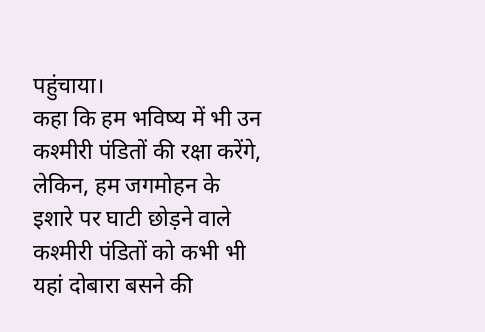पहुंचाया।
कहा कि हम भविष्य में भी उन कश्मीरी पंडितों की रक्षा करेंगे, लेकिन, हम जगमोहन के इशारे पर घाटी छोड़ने वाले कश्मीरी पंडितों को कभी भी यहां दोबारा बसने की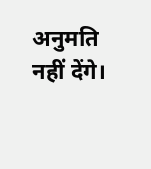अनुमति नहीं देंगे।